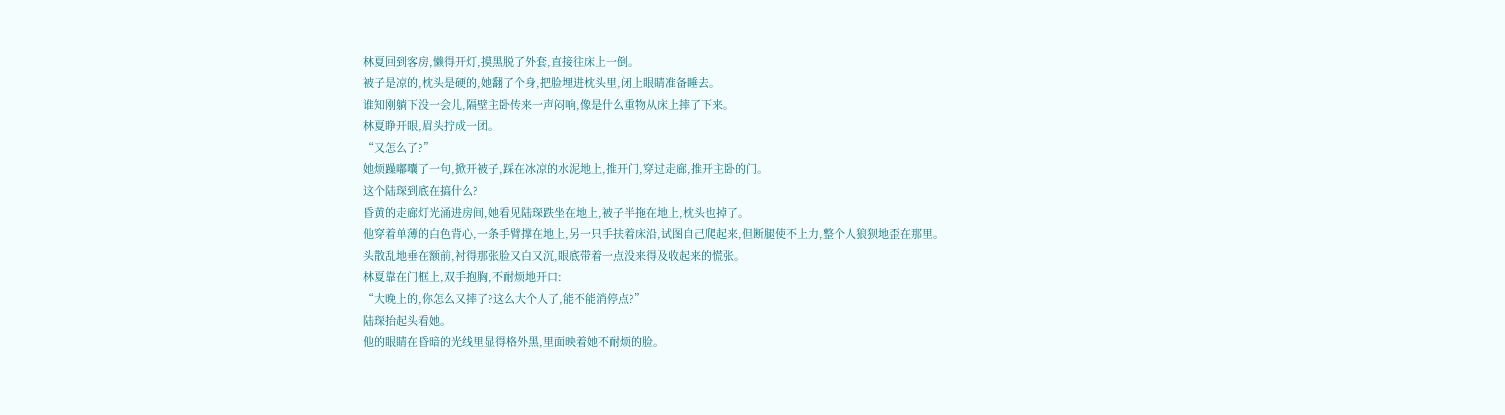林夏回到客房,懒得开灯,摸黑脱了外套,直接往床上一倒。
被子是凉的,枕头是硬的,她翻了个身,把脸埋进枕头里,闭上眼睛准备睡去。
谁知刚躺下没一会儿,隔壁主卧传来一声闷响,像是什么重物从床上摔了下来。
林夏睁开眼,眉头拧成一团。
“又怎么了?”
她烦躁嘟囔了一句,掀开被子,踩在冰凉的水泥地上,推开门,穿过走廊,推开主卧的门。
这个陆琛到底在搞什么?
昏黄的走廊灯光涌进房间,她看见陆琛跌坐在地上,被子半拖在地上,枕头也掉了。
他穿着单薄的白色背心,一条手臂撑在地上,另一只手扶着床沿,试图自己爬起来,但断腿使不上力,整个人狼狈地歪在那里。
头散乱地垂在额前,衬得那张脸又白又沉,眼底带着一点没来得及收起来的慌张。
林夏靠在门框上,双手抱胸,不耐烦地开口:
“大晚上的,你怎么又摔了?这么大个人了,能不能消停点?”
陆琛抬起头看她。
他的眼睛在昏暗的光线里显得格外黑,里面映着她不耐烦的脸。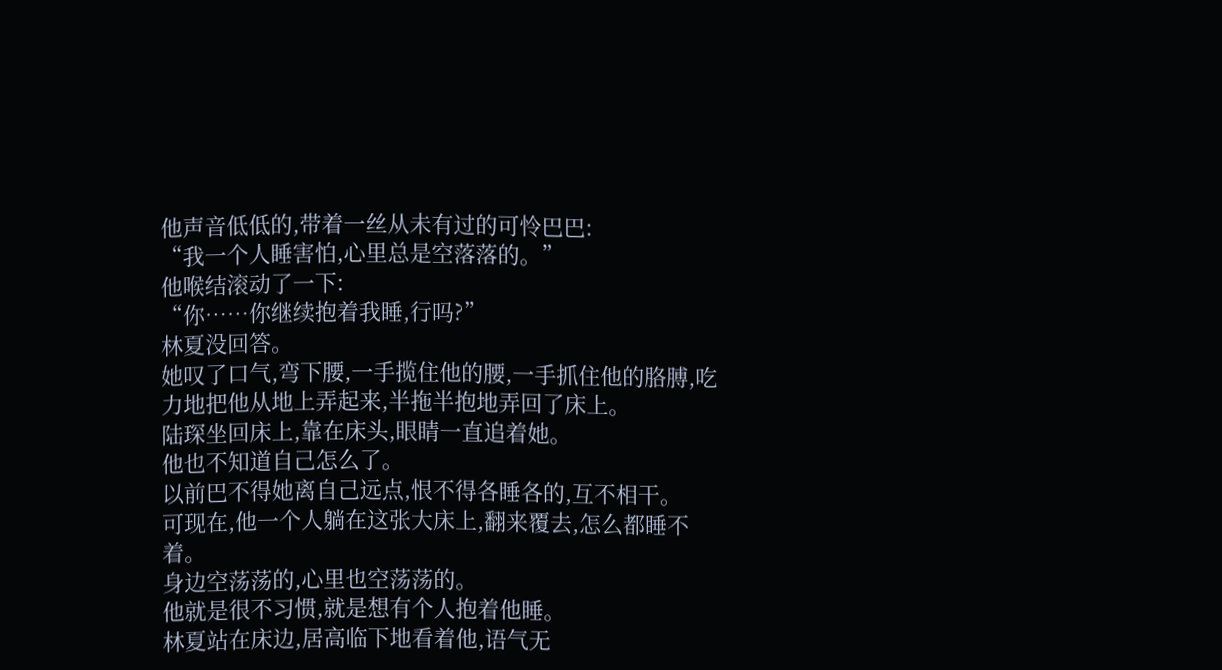他声音低低的,带着一丝从未有过的可怜巴巴:
“我一个人睡害怕,心里总是空落落的。”
他喉结滚动了一下:
“你……你继续抱着我睡,行吗?”
林夏没回答。
她叹了口气,弯下腰,一手揽住他的腰,一手抓住他的胳膊,吃力地把他从地上弄起来,半拖半抱地弄回了床上。
陆琛坐回床上,靠在床头,眼睛一直追着她。
他也不知道自己怎么了。
以前巴不得她离自己远点,恨不得各睡各的,互不相干。
可现在,他一个人躺在这张大床上,翻来覆去,怎么都睡不着。
身边空荡荡的,心里也空荡荡的。
他就是很不习惯,就是想有个人抱着他睡。
林夏站在床边,居高临下地看着他,语气无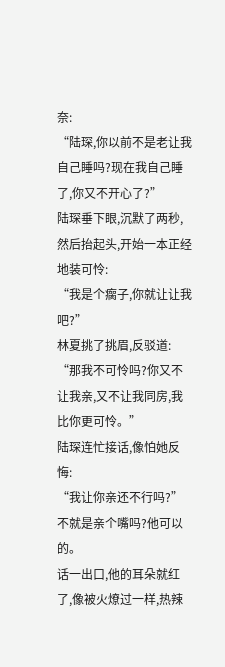奈:
“陆琛,你以前不是老让我自己睡吗?现在我自己睡了,你又不开心了?”
陆琛垂下眼,沉默了两秒,然后抬起头,开始一本正经地装可怜:
“我是个瘸子,你就让让我吧?”
林夏挑了挑眉,反驳道:
“那我不可怜吗?你又不让我亲,又不让我同房,我比你更可怜。”
陆琛连忙接话,像怕她反悔:
“我让你亲还不行吗?”
不就是亲个嘴吗?他可以的。
话一出口,他的耳朵就红了,像被火燎过一样,热辣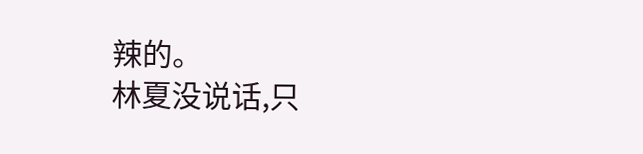辣的。
林夏没说话,只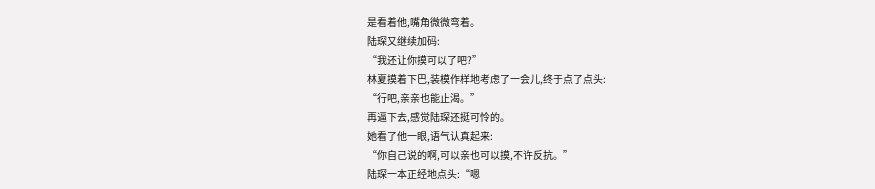是看着他,嘴角微微弯着。
陆琛又继续加码:
“我还让你摸可以了吧?”
林夏摸着下巴,装模作样地考虑了一会儿,终于点了点头:
“行吧,亲亲也能止渴。”
再逼下去,感觉陆琛还挺可怜的。
她看了他一眼,语气认真起来:
“你自己说的啊,可以亲也可以摸,不许反抗。”
陆琛一本正经地点头:“嗯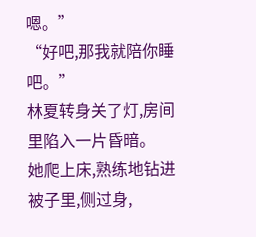嗯。”
“好吧,那我就陪你睡吧。”
林夏转身关了灯,房间里陷入一片昏暗。
她爬上床,熟练地钻进被子里,侧过身,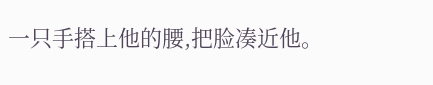一只手搭上他的腰,把脸凑近他。